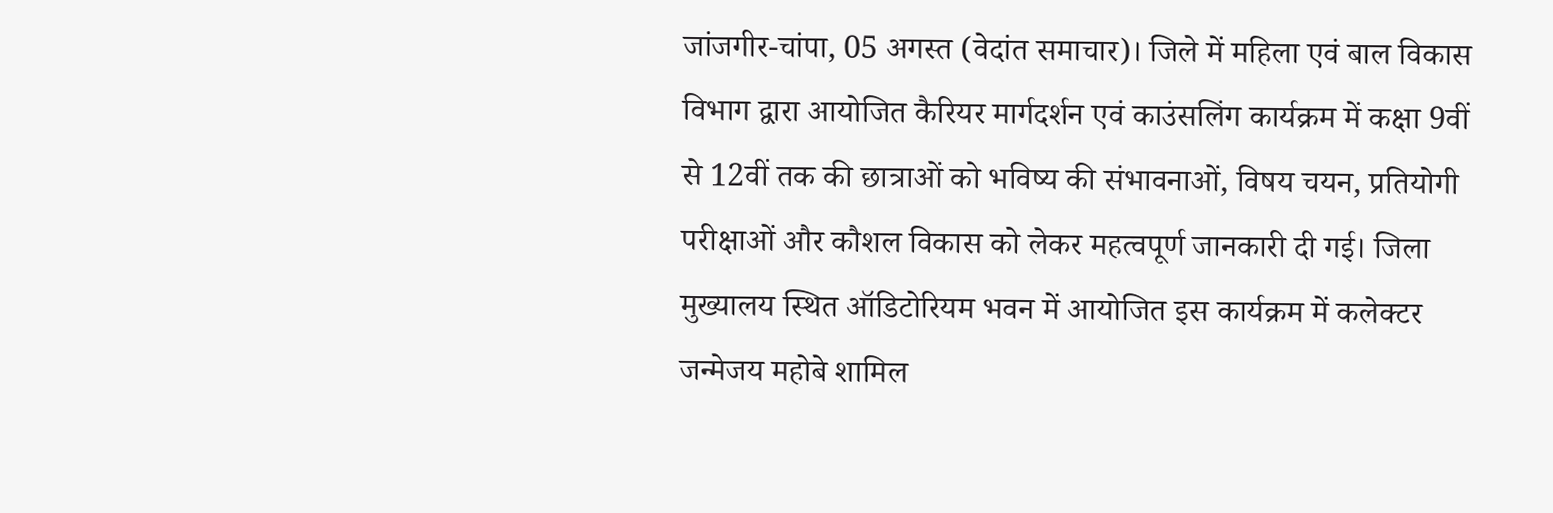जांजगीर-चांपा, 05 अगस्त (वेदांत समाचार)। जिले में महिला एवं बाल विकास विभाग द्वारा आयोजित कैरियर मार्गदर्शन एवं काउंसलिंग कार्यक्रम में कक्षा 9वीं से 12वीं तक की छात्राओं को भविष्य की संभावनाओं, विषय चयन, प्रतियोगी परीक्षाओं और कौशल विकास को लेकर महत्वपूर्ण जानकारी दी गई। जिला मुख्यालय स्थित ऑडिटोरियम भवन में आयोजित इस कार्यक्रम में कलेक्टर जन्मेजय महोबे शामिल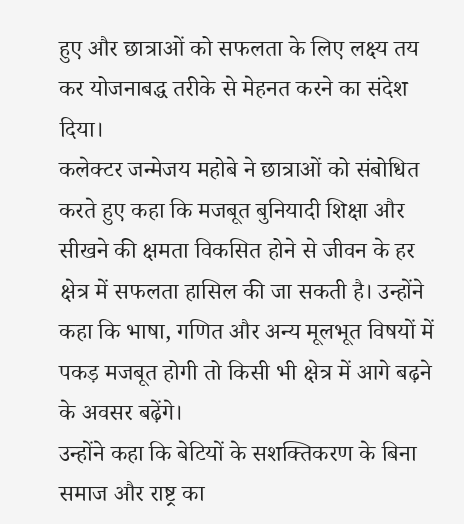हुए और छात्राओं को सफलता के लिए लक्ष्य तय कर योजनाबद्ध तरीके से मेहनत करने का संदेश दिया।
कलेक्टर जन्मेजय महोबे ने छात्राओं को संबोधित करते हुए कहा कि मजबूत बुनियादी शिक्षा और सीखने की क्षमता विकसित होने से जीवन के हर क्षेत्र में सफलता हासिल की जा सकती है। उन्होंने कहा कि भाषा, गणित और अन्य मूलभूत विषयों में पकड़ मजबूत होगी तो किसी भी क्षेत्र में आगे बढ़ने के अवसर बढ़ेंगे।
उन्होंने कहा कि बेटियों के सशक्तिकरण के बिना समाज और राष्ट्र का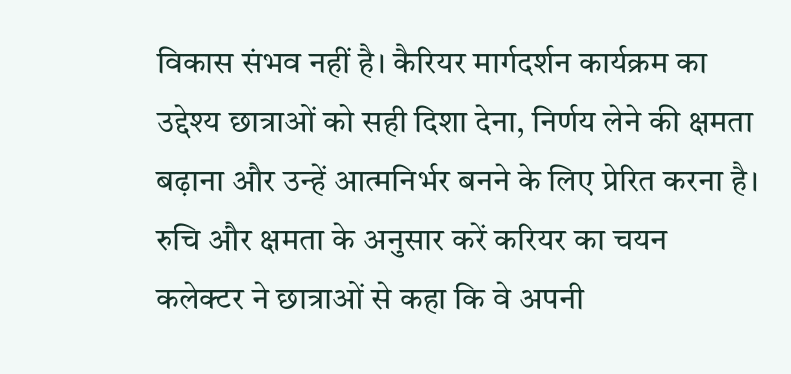विकास संभव नहीं है। कैरियर मार्गदर्शन कार्यक्रम का उद्देश्य छात्राओं को सही दिशा देना, निर्णय लेने की क्षमता बढ़ाना और उन्हें आत्मनिर्भर बनने के लिए प्रेरित करना है।
रुचि और क्षमता के अनुसार करें करियर का चयन
कलेक्टर ने छात्राओं से कहा कि वे अपनी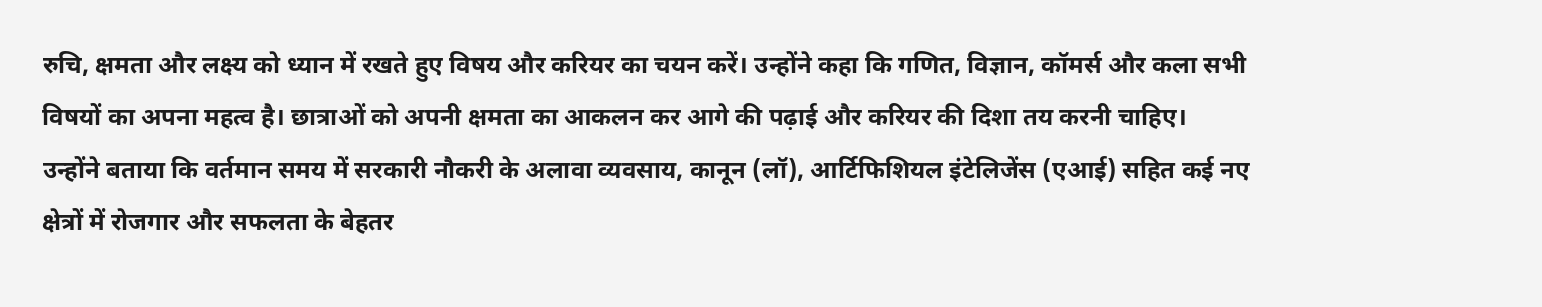रुचि, क्षमता और लक्ष्य को ध्यान में रखते हुए विषय और करियर का चयन करें। उन्होंने कहा कि गणित, विज्ञान, कॉमर्स और कला सभी विषयों का अपना महत्व है। छात्राओं को अपनी क्षमता का आकलन कर आगे की पढ़ाई और करियर की दिशा तय करनी चाहिए।
उन्होंने बताया कि वर्तमान समय में सरकारी नौकरी के अलावा व्यवसाय, कानून (लॉ), आर्टिफिशियल इंटेलिजेंस (एआई) सहित कई नए क्षेत्रों में रोजगार और सफलता के बेहतर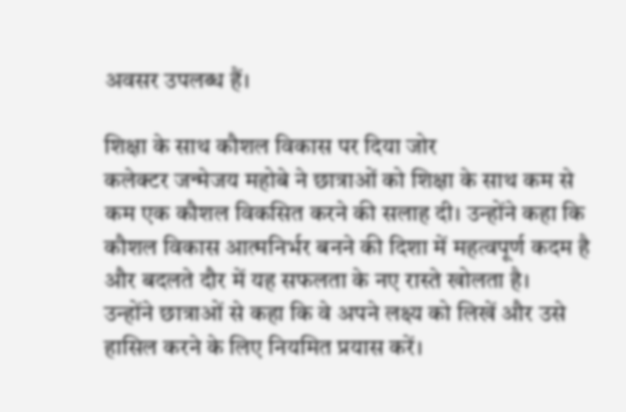अवसर उपलब्ध हैं।

शिक्षा के साथ कौशल विकास पर दिया जोर
कलेक्टर जन्मेजय महोबे ने छात्राओं को शिक्षा के साथ कम से कम एक कौशल विकसित करने की सलाह दी। उन्होंने कहा कि कौशल विकास आत्मनिर्भर बनने की दिशा में महत्वपूर्ण कदम है और बदलते दौर में यह सफलता के नए रास्ते खोलता है।
उन्होंने छात्राओं से कहा कि वे अपने लक्ष्य को लिखें और उसे हासिल करने के लिए नियमित प्रयास करें।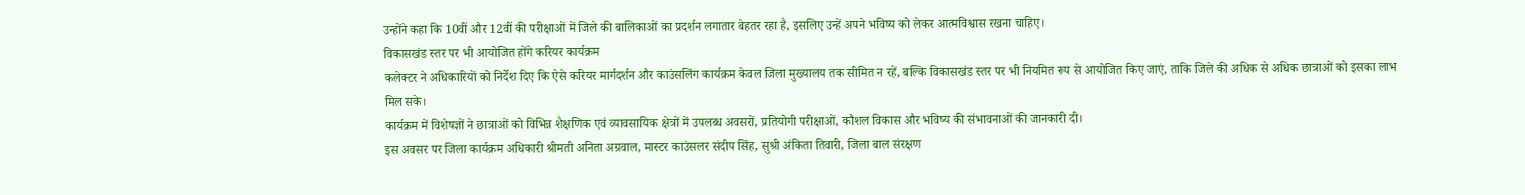उन्होंने कहा कि 10वीं और 12वीं की परीक्षाओं में जिले की बालिकाओं का प्रदर्शन लगातार बेहतर रहा है, इसलिए उन्हें अपने भविष्य को लेकर आत्मविश्वास रखना चाहिए।
विकासखंड स्तर पर भी आयोजित होंगे करियर कार्यक्रम
कलेक्टर ने अधिकारियों को निर्देश दिए कि ऐसे करियर मार्गदर्शन और काउंसलिंग कार्यक्रम केवल जिला मुख्यालय तक सीमित न रहें, बल्कि विकासखंड स्तर पर भी नियमित रूप से आयोजित किए जाएं, ताकि जिले की अधिक से अधिक छात्राओं को इसका लाभ मिल सके।
कार्यक्रम में विशेषज्ञों ने छात्राओं को विभिन्न शैक्षणिक एवं व्यावसायिक क्षेत्रों में उपलब्ध अवसरों, प्रतियोगी परीक्षाओं, कौशल विकास और भविष्य की संभावनाओं की जानकारी दी।
इस अवसर पर जिला कार्यक्रम अधिकारी श्रीमती अनिता अग्रवाल, मास्टर काउंसलर संदीप सिंह, सुश्री अंकिता तिवारी, जिला बाल संरक्षण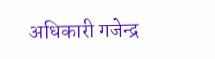अधिकारी गजेन्द्र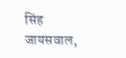सिंह जायसवाल,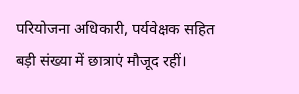परियोजना अधिकारी, पर्यवेक्षक सहित बड़ी संख्या में छात्राएं मौजूद रहीं।